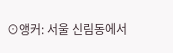⊙앵커: 서울 신림동에서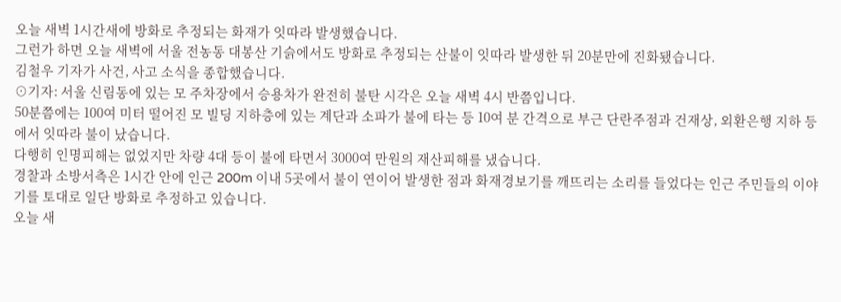오늘 새벽 1시간새에 방화로 추정되는 화재가 잇따라 발생했습니다.
그런가 하면 오늘 새벽에 서울 전농동 대봉산 기슭에서도 방화로 추정되는 산불이 잇따라 발생한 뒤 20분만에 진화됐습니다.
김철우 기자가 사건, 사고 소식을 종합했습니다.
⊙기자: 서울 신림동에 있는 모 주차장에서 승용차가 완전히 불탄 시각은 오늘 새벽 4시 반쯤입니다.
50분쯤에는 100여 미터 떨어진 모 빌딩 지하층에 있는 계단과 소파가 불에 타는 등 10여 분 간격으로 부근 단란주점과 건재상, 외환은행 지하 등에서 잇따라 불이 났습니다.
다행히 인명피해는 없었지만 차량 4대 등이 불에 타면서 3000여 만원의 재산피해를 냈습니다.
경찰과 소방서측은 1시간 안에 인근 200m 이내 5곳에서 불이 연이어 발생한 점과 화재경보기를 깨뜨리는 소리를 들었다는 인근 주민들의 이야기를 토대로 일단 방화로 추정하고 있습니다.
오늘 새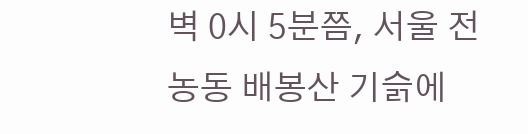벽 0시 5분쯤, 서울 전농동 배봉산 기슭에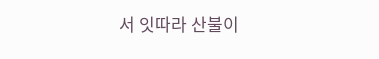서 잇따라 산불이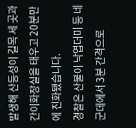발생해 산등성이 길목 세 곳과 간이화장실을 태우고 20분만에 진화됐습니다.
경찰은 산불이 낙엽더미 등 네 군데에서 3분 간격으로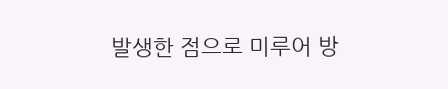발생한 점으로 미루어 방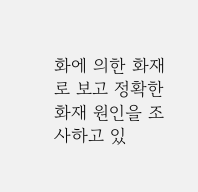화에 의한 화재로 보고 정확한 화재 원인을 조사하고 있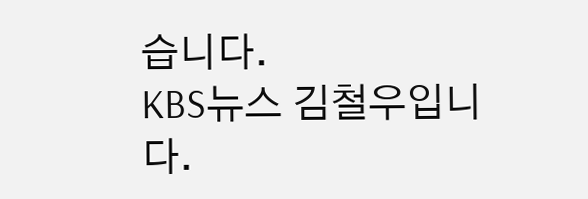습니다.
KBS뉴스 김철우입니다.